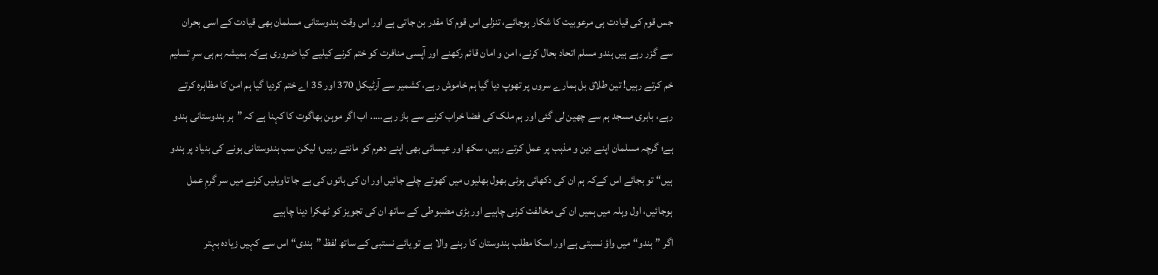جس قوم کی قیادت ہی مرعوبیت کا شکار ہوجائے، تنزلی اس قوم کا مقدر بن جاتی ہے اور اس وقت ہندوستانی مسلمان بھی قیادت کے اسی بحران سے گزر رہے ہیں ہندو مسلم اتحاد بحال کرنے، امن و امان قائم رکھنے اور آپسی منافرت کو ختم کرنے کیلیے کیا ضروری ہےکہ ہمیشہ ہم ہی سرِ تسلیم خم کرتے رہیں! تین طلاق بل ہمارے سروں پر تھوپ دیا گیا ہم خاموش رہے، کشمیر سے آرٹیکل 370 اور 35 اے ختم کردیا گیا ہم امن کا مظاہرہ کرتے رہے، بابری مسجد ہم سے چھین لی گئی اور ہم ملک کی فضا خراب کرنے سے باز رہے….. اب اگر موہن بھاگوت کا کہنا ہے کہ ”ہر ہندوستانی ہندو ہے؛ گرچہ مسلمان اپنے دین و مذہب پر عمل کرتے رہیں، سکھ اور عیسائی بھی اپنے دھرم کو مانتے رہیں؛ لیکن سب ہندوستانی ہونے کی بنیاد پر ہندو ہیں“ تو بجائے اس کےکہ ہم ان کی دکھائی ہوئی بھول بھلیوں میں کھوتے چلے جائیں اور ان کی باتوں کی بے جا تاویلیں کرنے میں سر گرمِ عمل ہوجائیں، اول وہلہ میں ہمیں ان کی مخالفت کرنی چاہیے اور بڑی مضبوطی کے ساتھ ان کی تجویز کو ٹھکرا دینا چاہیے
اگر ”ہندو“ میں واؤ نسبتی ہے اور اسکا مطلب ہندوستان کا رہنے والا ہے تو یائے نستبی کے ساتھ لفظ ”ہندی“ اس سے کہیں زیادہ بہتر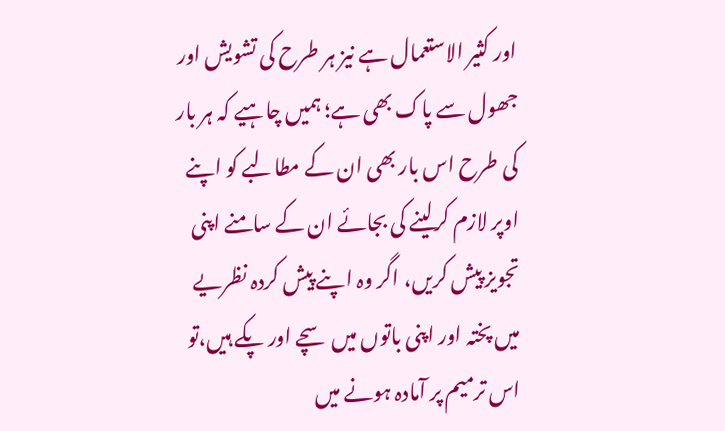اور کثیر الاستعمال ہے نیز ہر طرح کی تشویش اور جھول سے پاک بھی ہے؛ ہمیں چاہیے کہ ہر بار کی طرح اس بار بھی ان کے مطالبے کو اپنے اوپر لازم کرلینے کی بجائے ان کے سامنے اپنی تجویز پیش کریں، اگر وہ اپنے پیش کردہ نظریے میں پختہ اور اپنی باتوں میں سچے اور پکے ہیں،تو اس ترمیم پر آمادہ ہونے میں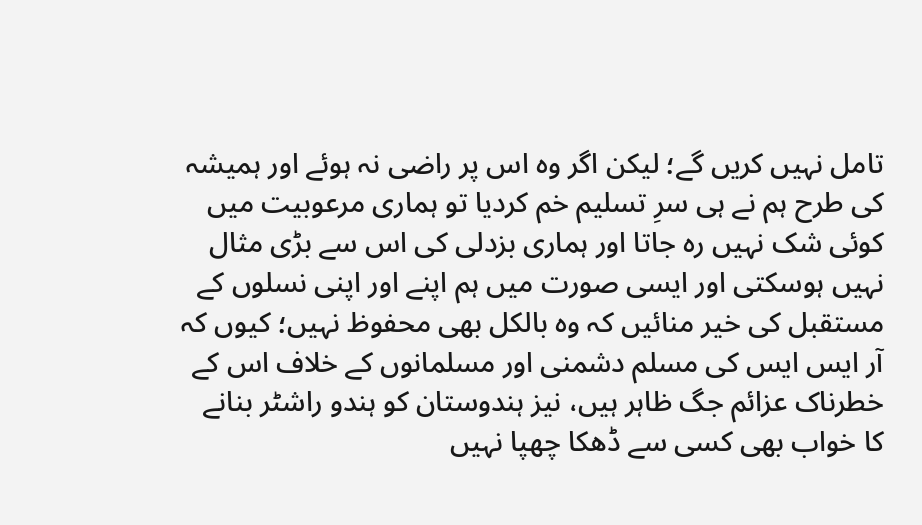تامل نہیں کریں گے؛ لیکن اگر وہ اس پر راضی نہ ہوئے اور ہمیشہ کی طرح ہم نے ہی سرِ تسلیم خم کردیا تو ہماری مرعوبیت میں کوئی شک نہیں رہ جاتا اور ہماری بزدلی کی اس سے بڑی مثال نہیں ہوسکتی اور ایسی صورت میں ہم اپنے اور اپنی نسلوں کے مستقبل کی خیر منائیں کہ وہ بالکل بھی محفوظ نہیں؛ کیوں کہ آر ایس ایس کی مسلم دشمنی اور مسلمانوں کے خلاف اس کے خطرناک عزائم جگ ظاہر ہیں، نیز ہندوستان کو ہندو راشٹر بنانے کا خواب بھی کسی سے ڈھکا چھپا نہیں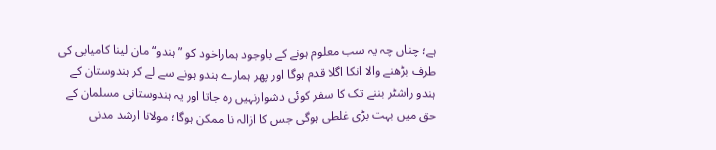ہے؛ چناں چہ یہ سب معلوم ہونے کے باوجود ہماراخود کو ”ہندو“ مان لینا کامیابی کی طرف بڑھنے والا انکا اگلا قدم ہوگا اور پھر ہمارے ہندو ہونے سے لے کر ہندوستان کے ہندو راشٹر بننے تک کا سفر کوئی دشوارنہیں رہ جاتا اور یہ ہندوستانی مسلمان کے حق میں بہت بڑی غلطی ہوگی جس کا ازالہ نا ممکن ہوگا؛ مولانا ارشد مدنی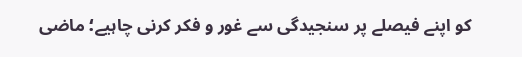کو اپنے فیصلے پر سنجیدگی سے غور و فکر کرنی چاہیے؛ ماضی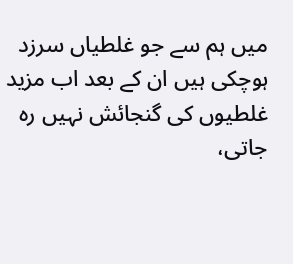میں ہم سے جو غلطیاں سرزد ہوچکی ہیں ان کے بعد اب مزید غلطیوں کی گنجائش نہیں رہ جاتی،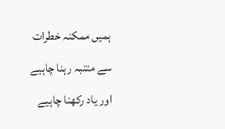ہمیں ممکنہ خطرات سے متنبہ رہنا چاہیے اور یاد رکھنا چاہیے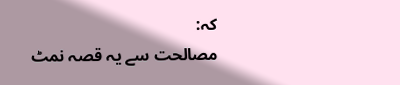کہ:
مصالحت سے یہ قصہ نمٹ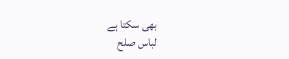بھی سکتا ہے
لباس صلح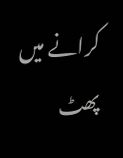کرانے میں پھٹ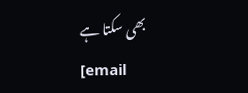بھی سکتا ہے
[email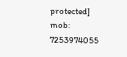protected]
mob: 7253974055